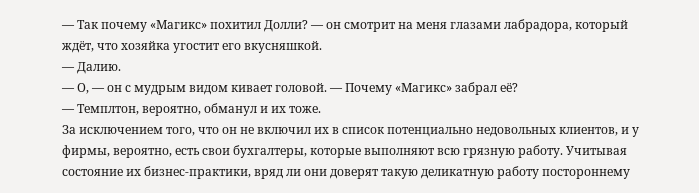— Так почему «Магикс» похитил Долли? — он смотрит на меня глазами лабрадора, который ждёт, что хозяйка угостит его вкусняшкой.
— Далию.
— О, — он с мудрым видом кивает головой. — Почему «Магикс» забрал её?
— Темплтон, вероятно, обманул и их тоже.
За исключением того, что он не включил их в список потенциально недовольных клиентов, и у фирмы, вероятно, есть свои бухгалтеры, которые выполняют всю грязную работу. Учитывая состояние их бизнес-практики, вряд ли они доверят такую деликатную работу постороннему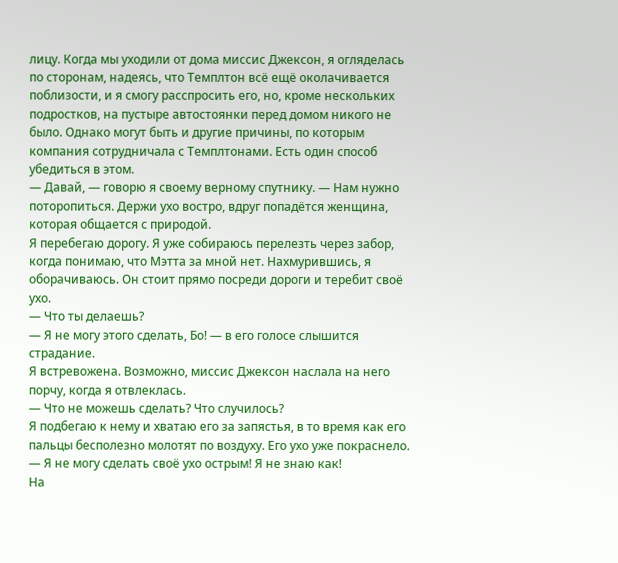лицу. Когда мы уходили от дома миссис Джексон, я огляделась по сторонам, надеясь, что Темплтон всё ещё околачивается поблизости, и я смогу расспросить его, но, кроме нескольких подростков, на пустыре автостоянки перед домом никого не было. Однако могут быть и другие причины, по которым компания сотрудничала с Темплтонами. Есть один способ убедиться в этом.
— Давай, — говорю я своему верному спутнику. — Нам нужно поторопиться. Держи ухо востро, вдруг попадётся женщина, которая общается с природой.
Я перебегаю дорогу. Я уже собираюсь перелезть через забор, когда понимаю, что Мэтта за мной нет. Нахмурившись, я оборачиваюсь. Он стоит прямо посреди дороги и теребит своё ухо.
— Что ты делаешь?
— Я не могу этого сделать, Бо! — в его голосе слышится страдание.
Я встревожена. Возможно, миссис Джексон наслала на него порчу, когда я отвлеклась.
— Что не можешь сделать? Что случилось?
Я подбегаю к нему и хватаю его за запястья, в то время как его пальцы бесполезно молотят по воздуху. Его ухо уже покраснело.
— Я не могу сделать своё ухо острым! Я не знаю как!
На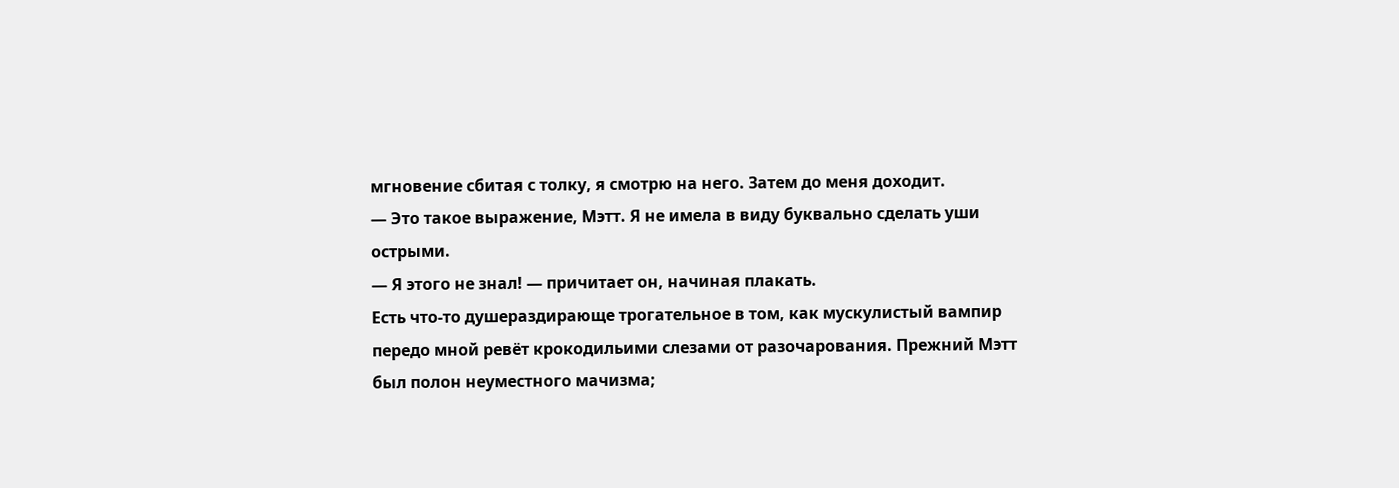мгновение сбитая с толку, я смотрю на него. Затем до меня доходит.
— Это такое выражение, Мэтт. Я не имела в виду буквально сделать уши острыми.
— Я этого не знал! — причитает он, начиная плакать.
Есть что-то душераздирающе трогательное в том, как мускулистый вампир передо мной ревёт крокодильими слезами от разочарования. Прежний Мэтт был полон неуместного мачизма;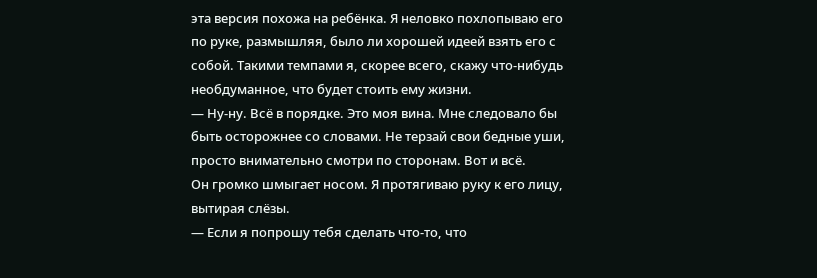эта версия похожа на ребёнка. Я неловко похлопываю его по руке, размышляя, было ли хорошей идеей взять его с собой. Такими темпами я, скорее всего, скажу что-нибудь необдуманное, что будет стоить ему жизни.
— Ну-ну. Всё в порядке. Это моя вина. Мне следовало бы быть осторожнее со словами. Не терзай свои бедные уши, просто внимательно смотри по сторонам. Вот и всё.
Он громко шмыгает носом. Я протягиваю руку к его лицу, вытирая слёзы.
— Если я попрошу тебя сделать что-то, что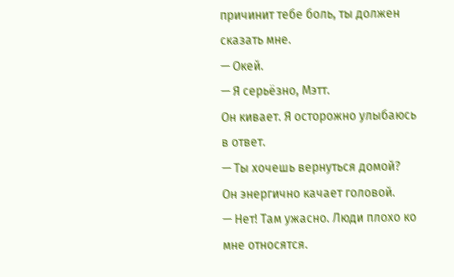причинит тебе боль, ты должен сказать мне.
— Окей.
— Я серьёзно, Мэтт.
Он кивает. Я осторожно улыбаюсь в ответ.
— Ты хочешь вернуться домой?
Он энергично качает головой.
— Нет! Там ужасно. Люди плохо ко мне относятся.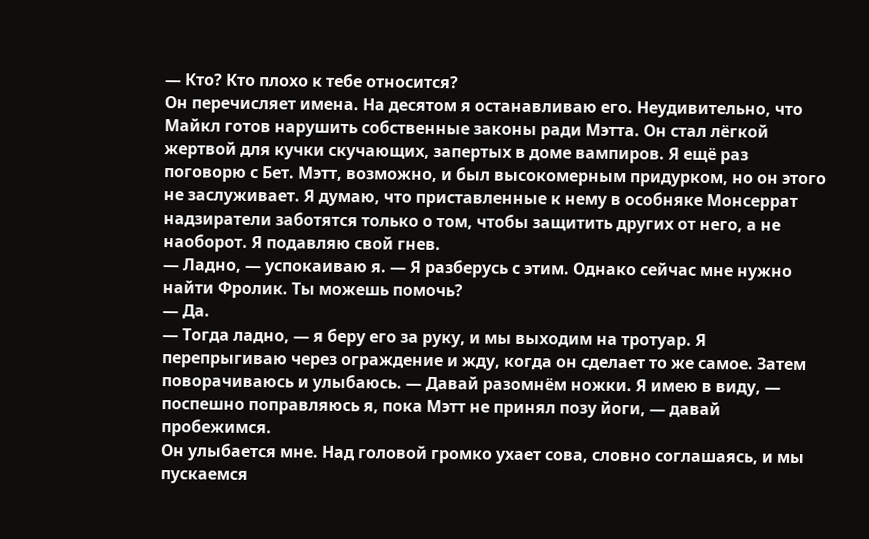— Кто? Кто плохо к тебе относится?
Он перечисляет имена. На десятом я останавливаю его. Неудивительно, что Майкл готов нарушить собственные законы ради Мэтта. Он стал лёгкой жертвой для кучки скучающих, запертых в доме вампиров. Я ещё раз поговорю с Бет. Мэтт, возможно, и был высокомерным придурком, но он этого не заслуживает. Я думаю, что приставленные к нему в особняке Монсеррат надзиратели заботятся только о том, чтобы защитить других от него, а не наоборот. Я подавляю свой гнев.
— Ладно, — успокаиваю я. — Я разберусь с этим. Однако сейчас мне нужно найти Фролик. Ты можешь помочь?
— Да.
— Тогда ладно, — я беру его за руку, и мы выходим на тротуар. Я перепрыгиваю через ограждение и жду, когда он сделает то же самое. Затем поворачиваюсь и улыбаюсь. — Давай разомнём ножки. Я имею в виду, — поспешно поправляюсь я, пока Мэтт не принял позу йоги, — давай пробежимся.
Он улыбается мне. Над головой громко ухает сова, словно соглашаясь, и мы пускаемся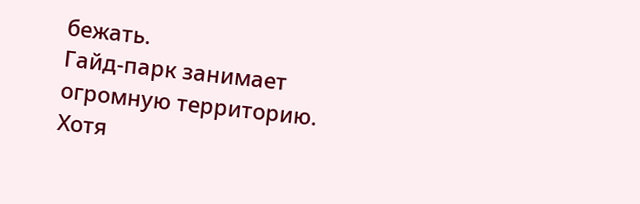бежать.
Гайд-парк занимает огромную территорию. Хотя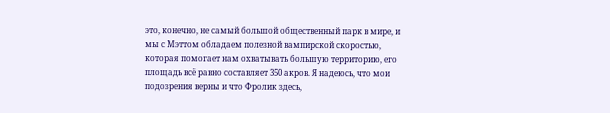это, конечно, не самый большой общественный парк в мире, и мы с Мэттом обладаем полезной вампирской скоростью, которая помогает нам охватывать большую территорию, его площадь всё равно составляет 350 акров. Я надеюсь, что мои подозрения верны и что Фролик здесь,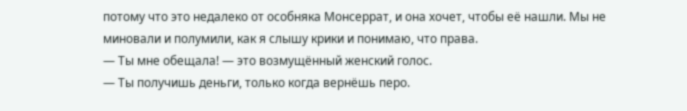потому что это недалеко от особняка Монсеррат, и она хочет, чтобы её нашли. Мы не миновали и полумили, как я слышу крики и понимаю, что права.
— Ты мне обещала! — это возмущённый женский голос.
— Ты получишь деньги, только когда вернёшь перо.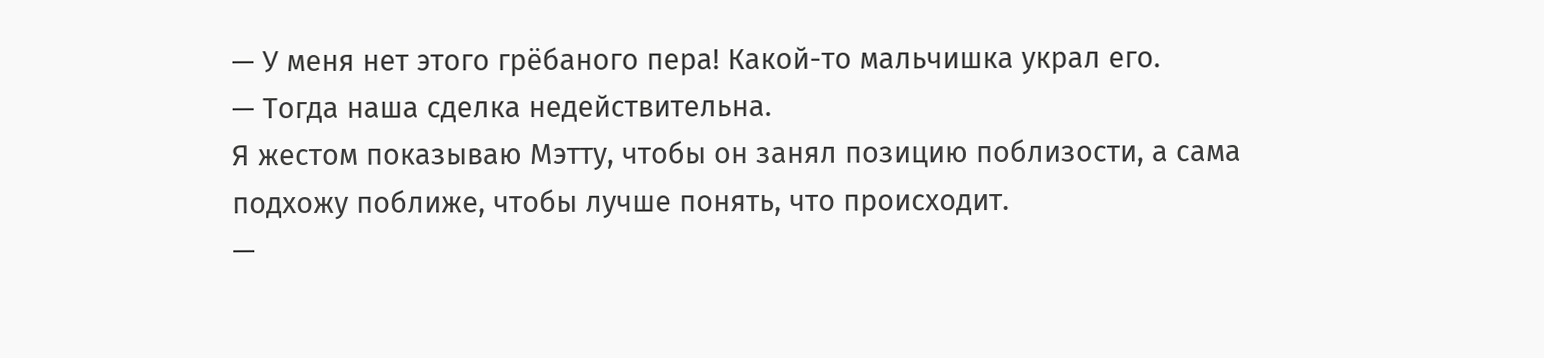— У меня нет этого грёбаного пера! Какой-то мальчишка украл его.
— Тогда наша сделка недействительна.
Я жестом показываю Мэтту, чтобы он занял позицию поблизости, а сама подхожу поближе, чтобы лучше понять, что происходит.
—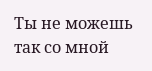Ты не можешь так со мной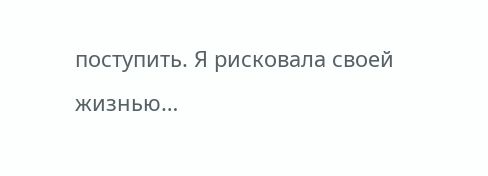поступить. Я рисковала своей жизнью…